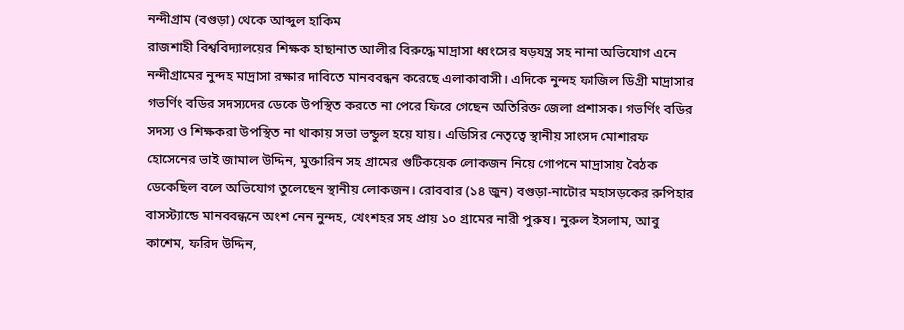নন্দীগ্রাম (বগুড়া) থেকে আব্দুল হাকিম
রাজশাহী বিশ্ববিদ্যালয়ের শিক্ষক হাছানাত আলীর বিরুদ্ধে মাদ্রাসা ধ্বংসের ষড়যন্ত্র সহ নানা অভিযোগ এনে নন্দীগ্রামের নুন্দহ মাদ্রাসা রক্ষার দাবিতে মানববন্ধন করেছে এলাকাবাসী। এদিকে নুন্দহ ফাজিল ডিগ্রী মাদ্রাসার গভর্ণিং বডির সদস্যদের ডেকে উপস্থিত করতে না পেরে ফিরে গেছেন অতিরিক্ত জেলা প্রশাসক। গভর্ণিং বডির সদস্য ও শিক্ষকরা উপস্থিত না থাকায় সভা ভন্ডুল হয়ে যায়। এডিসির নেতৃত্বে স্থানীয় সাংসদ মোশারফ হোসেনের ভাই জামাল উদ্দিন, মুক্তারিন সহ গ্রামের গুটিকয়েক লোকজন নিয়ে গোপনে মাদ্রাসায় বৈঠক ডেকেছিল বলে অভিযোগ তুলেছেন স্থানীয় লোকজন। রোববার (১৪ জুন) বগুড়া-নাটোর মহাসড়কের রুপিহার বাসস্ট্যান্ডে মানববন্ধনে অংশ নেন নুন্দহ, খেংশহর সহ প্রায় ১০ গ্রামের নারী পুরুষ। নুরুল ইসলাম, আবু কাশেম, ফরিদ উদ্দিন,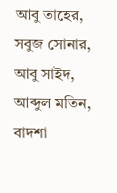আবু তাহের, সবুজ সোনার, আবু সাইদ, আব্দুল মতিন, বাদশা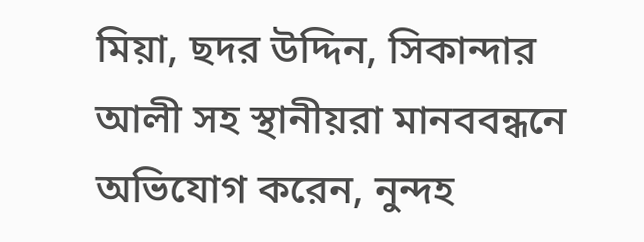মিয়া, ছদর উদ্দিন, সিকান্দার আলী সহ স্থানীয়রা মানববন্ধনে অভিযোগ করেন, নুন্দহ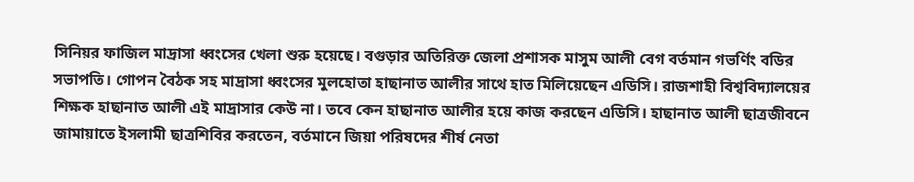সিনিয়র ফাজিল মাদ্রাসা ধ্বংসের খেলা শুরু হয়েছে। বগুড়ার অতিরিক্ত জেলা প্রশাসক মাসুম আলী বেগ বর্তমান গভর্ণিং বডির সভাপতি। গোপন বৈঠক সহ মাদ্রাসা ধ্বংসের মুলহোতা হাছানাত আলীর সাথে হাত মিলিয়েছেন এডিসি। রাজশাহী বিশ্ববিদ্যালয়ের শিক্ষক হাছানাত আলী এই মাদ্রাসার কেউ না। তবে কেন হাছানাত আলীর হয়ে কাজ করছেন এডিসি। হাছানাত আলী ছাত্রজীবনে জামায়াতে ইসলামী ছাত্রশিবির করতেন, বর্তমানে জিয়া পরিষদের শীর্ষ নেতা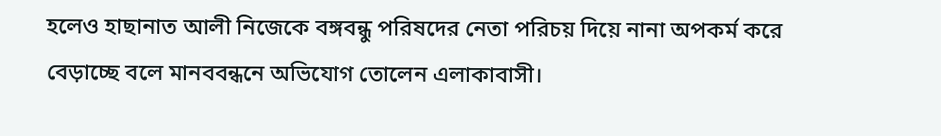হলেও হাছানাত আলী নিজেকে বঙ্গবন্ধু পরিষদের নেতা পরিচয় দিয়ে নানা অপকর্ম করে বেড়াচ্ছে বলে মানববন্ধনে অভিযোগ তোলেন এলাকাবাসী।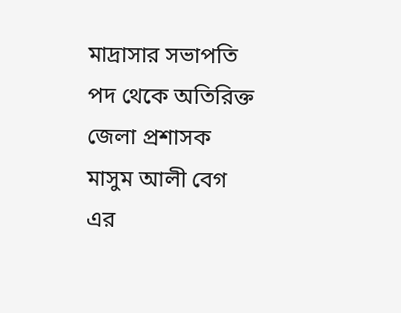মাদ্রাসার সভাপতি পদ থেকে অতিরিক্ত জেলা প্রশাসক মাসুম আলী বেগ এর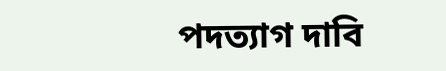পদত্যাগ দাবি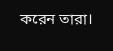করেন তারা।